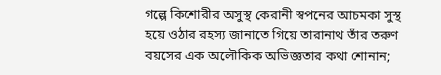গল্পে কিশোরীর অসুস্থ কেরানী স্বপনের আচমকা সুস্থ হয়ে ওঠার রহস্য জানাতে গিয়ে তারানাথ তাঁর তরুণ বয়সের এক অলৌকিক অভিজ্ঞতার কথা শোনান;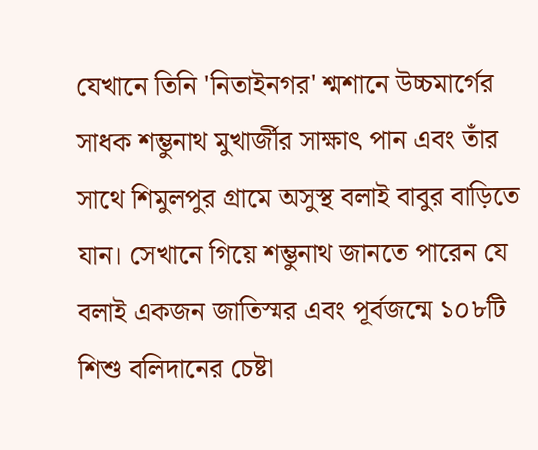যেখানে তিনি 'নিতাইনগর' শ্মশানে উচ্চমার্গের সাধক শম্ভুনাথ মুখার্জীর সাক্ষাৎ পান এবং তাঁর সাথে শিমুলপুর গ্রামে অসুস্থ বলাই বাবুর বাড়িতে যান। সেখানে গিয়ে শম্ভুনাথ জানতে পারেন যে বলাই একজন জাতিস্মর এবং পূর্বজন্মে ১০৮টি শিশু বলিদানের চেষ্টা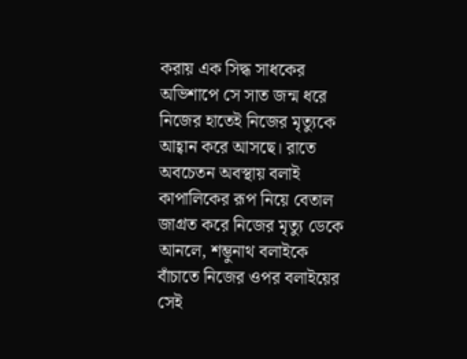করায় এক সিদ্ধ সাধকের অভিশাপে সে সাত জন্ম ধরে নিজের হাতেই নিজের মৃত্যুকে আহ্বান করে আসছে। রাতে অবচেতন অবস্থায় বলাই কাপালিকের রূপ নিয়ে বেতাল জাগ্রত করে নিজের মৃত্যু ডেকে আনলে, শম্ভুনাথ বলাইকে বাঁচাতে নিজের ওপর বলাইয়ের সেই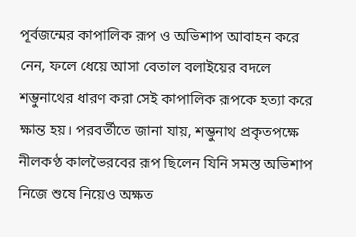পূর্বজন্মের কাপালিক রূপ ও অভিশাপ আবাহন করে নেন, ফলে ধেয়ে আসা বেতাল বলাইয়ের বদলে শম্ভুনাথের ধারণ করা সেই কাপালিক রূপকে হত্যা করে ক্ষান্ত হয়। পরবর্তীতে জানা যায়, শম্ভুনাথ প্রকৃতপক্ষে নীলকণ্ঠ কালভৈরবের রূপ ছিলেন যিনি সমস্ত অভিশাপ নিজে শুষে নিয়েও অক্ষত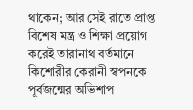থাকেন; আর সেই রাতে প্রাপ্ত বিশেষ মন্ত্র ও শিক্ষা প্রয়োগ করেই তারানাথ বর্তমানে কিশোরীর কেরানী স্বপনকে পূর্বজন্মের অভিশাপ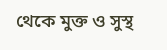থেকে মুক্ত ও সুস্থ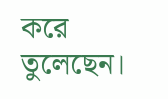করে তুলেছেন।